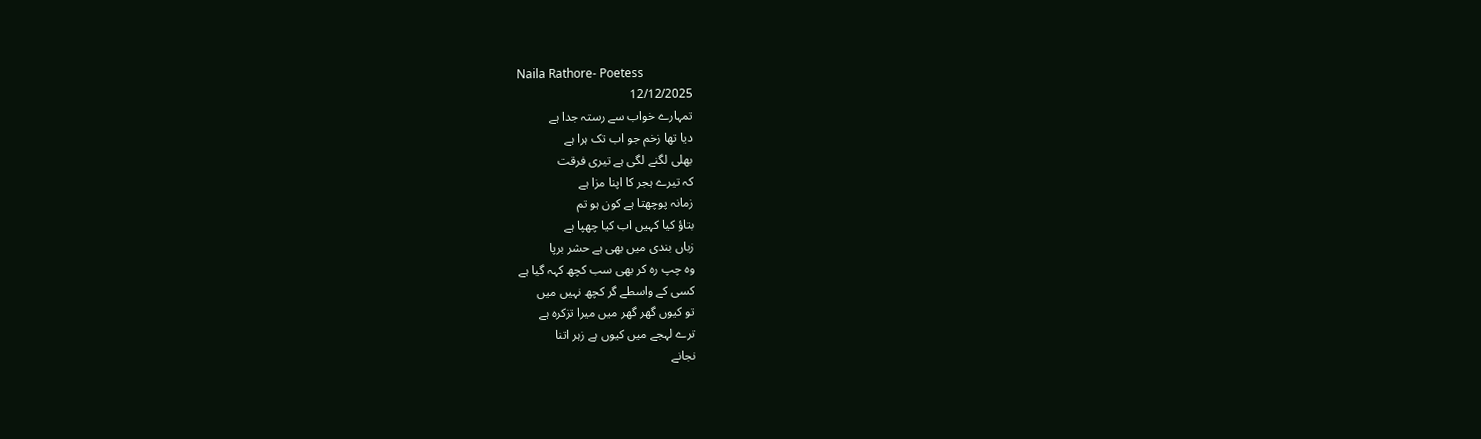Naila Rathore- Poetess
12/12/2025
تمہارے خواب سے رستہ جدا ہے
دیا تھا زخم جو اب تک ہرا ہے
بھلی لگنے لگی ہے تیری فرقت
کہ تیرے ہجر کا اپنا مزا ہے
زمانہ پوچھتا ہے کون ہو تم
بتاؤ کیا کہیں اب کیا چھپا ہے
زباں بندی میں بھی ہے حشر برپا
وہ چپ رہ کر بھی سب کچھ کہہ گیا ہے
کسی کے واسطے گر کچھ نہیں میں
تو کیوں گھر گھر میں میرا تزکرہ ہے
ترے لہجے میں کیوں ہے زہر اتنا
نجانے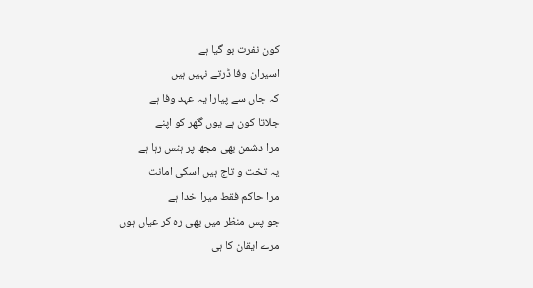کون نفرت بو گیا ہے
اسیران وفا ڈرتے نہیں ہیں
کہ جاں سے پیارا یہ عہد وفا ہے
جلاتا کون ہے یوں گھر کو اپنے
مرا دشمن بھی مجھ پر ہنس رہا ہے
یہ تخت و تاج ہیں اسکی امانت
مرا حاکم فقط میرا خدا ہے
جو پس منظر میں بھی رہ کر عیاں ہوں
مرے ایقان کا ہی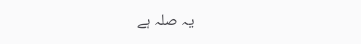یہ صلہ ہے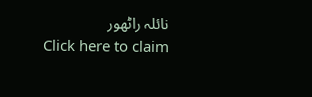نائلہ راٹھور
Click here to claim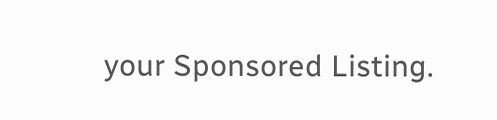your Sponsored Listing.